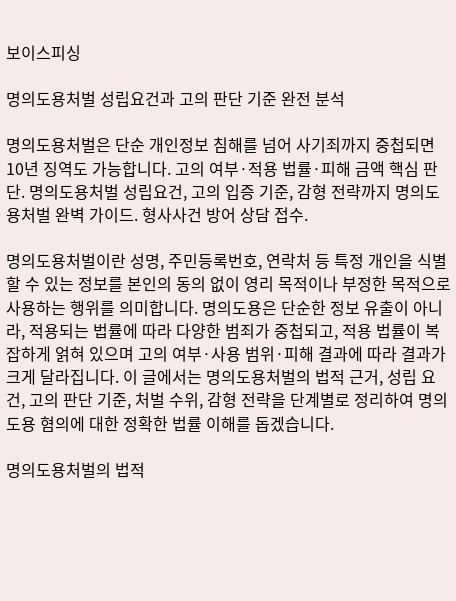보이스피싱

명의도용처벌 성립요건과 고의 판단 기준 완전 분석

명의도용처벌은 단순 개인정보 침해를 넘어 사기죄까지 중첩되면 10년 징역도 가능합니다. 고의 여부·적용 법률·피해 금액 핵심 판단. 명의도용처벌 성립요건, 고의 입증 기준, 감형 전략까지 명의도용처벌 완벽 가이드. 형사사건 방어 상담 접수.

명의도용처벌이란 성명, 주민등록번호, 연락처 등 특정 개인을 식별할 수 있는 정보를 본인의 동의 없이 영리 목적이나 부정한 목적으로 사용하는 행위를 의미합니다. 명의도용은 단순한 정보 유출이 아니라, 적용되는 법률에 따라 다양한 범죄가 중첩되고, 적용 법률이 복잡하게 얽혀 있으며 고의 여부·사용 범위·피해 결과에 따라 결과가 크게 달라집니다. 이 글에서는 명의도용처벌의 법적 근거, 성립 요건, 고의 판단 기준, 처벌 수위, 감형 전략을 단계별로 정리하여 명의도용 혐의에 대한 정확한 법률 이해를 돕겠습니다.

명의도용처벌의 법적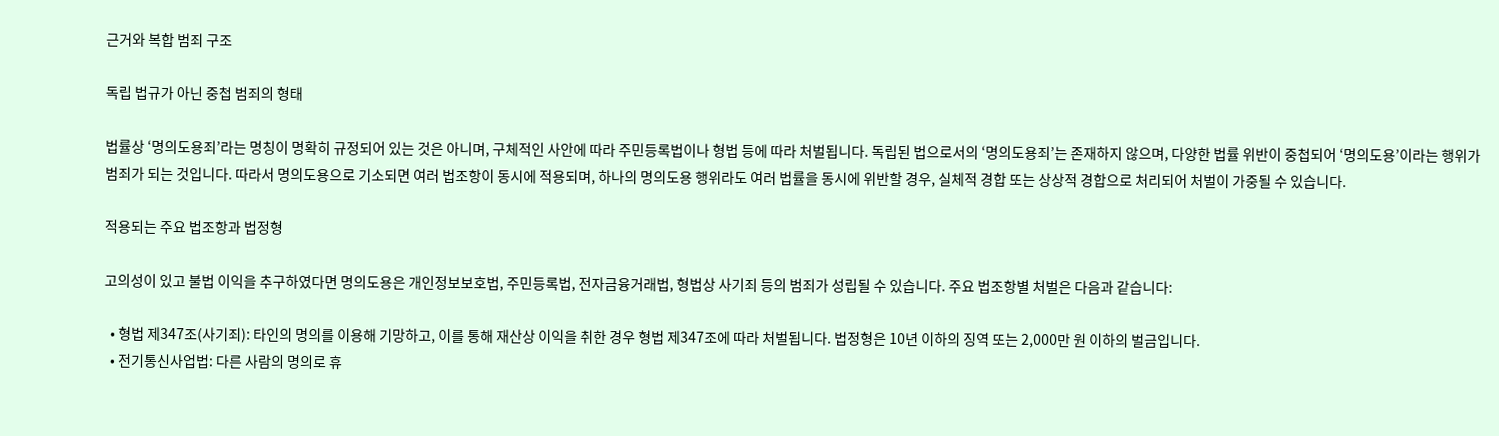근거와 복합 범죄 구조

독립 법규가 아닌 중첩 범죄의 형태

법률상 ‘명의도용죄’라는 명칭이 명확히 규정되어 있는 것은 아니며, 구체적인 사안에 따라 주민등록법이나 형법 등에 따라 처벌됩니다. 독립된 법으로서의 ‘명의도용죄’는 존재하지 않으며, 다양한 법률 위반이 중첩되어 ‘명의도용’이라는 행위가 범죄가 되는 것입니다. 따라서 명의도용으로 기소되면 여러 법조항이 동시에 적용되며, 하나의 명의도용 행위라도 여러 법률을 동시에 위반할 경우, 실체적 경합 또는 상상적 경합으로 처리되어 처벌이 가중될 수 있습니다.

적용되는 주요 법조항과 법정형

고의성이 있고 불법 이익을 추구하였다면 명의도용은 개인정보보호법, 주민등록법, 전자금융거래법, 형법상 사기죄 등의 범죄가 성립될 수 있습니다. 주요 법조항별 처벌은 다음과 같습니다:

  • 형법 제347조(사기죄): 타인의 명의를 이용해 기망하고, 이를 통해 재산상 이익을 취한 경우 형법 제347조에 따라 처벌됩니다. 법정형은 10년 이하의 징역 또는 2,000만 원 이하의 벌금입니다.
  • 전기통신사업법: 다른 사람의 명의로 휴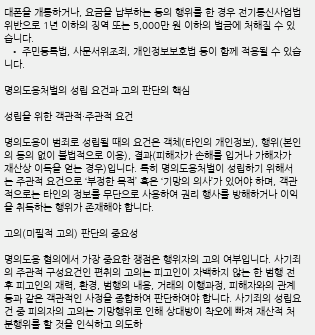대폰을 개통하거나, 요금을 납부하는 등의 행위를 한 경우 전기통신사업법 위반으로 1년 이하의 징역 또는 5,000만 원 이하의 벌금에 처해질 수 있습니다.
  • 주민등록법, 사문서위조죄, 개인정보보호법 등이 함께 적용될 수 있습니다.

명의도용처벌의 성립 요건과 고의 판단의 핵심

성립을 위한 객관적·주관적 요건

명의도용이 범죄로 성립될 때의 요건은 객체(타인의 개인정보), 행위(본인의 동의 없이 불법적으로 이용), 결과(피해자가 손해를 입거나 가해자가 재산상 이득을 얻는 경우)입니다. 특히 명의도용처벌이 성립하기 위해서는 주관적 요건으로 ‘부정한 목적’ 혹은 ‘기망의 의사’가 있어야 하며, 객관적으로는 타인의 정보를 무단으로 사용하여 권리 행사를 방해하거나 이익을 취득하는 행위가 존재해야 합니다.

고의(미필적 고의) 판단의 중요성

명의도용 혐의에서 가장 중요한 쟁점은 행위자의 고의 여부입니다. 사기죄의 주관적 구성요건인 편취의 고의는 피고인이 자백하지 않는 한 범행 전후 피고인의 재력, 환경, 범행의 내용, 거래의 이행과정, 피해자와의 관계 등과 같은 객관적인 사정을 종합하여 판단하여야 합니다. 사기죄의 성립요건 중 피의자의 고의는 기망행위로 인해 상대방이 착오에 빠져 재산적 처분행위를 할 것을 인식하고 의도하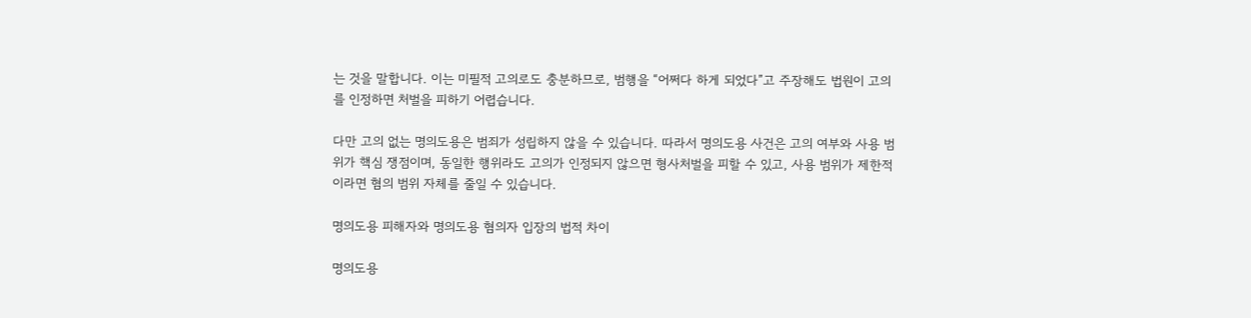는 것을 말합니다. 이는 미필적 고의로도 충분하므로, 범행을 “어쩌다 하게 되었다”고 주장해도 법원이 고의를 인정하면 처벌을 피하기 어렵습니다.

다만 고의 없는 명의도용은 범죄가 성립하지 않을 수 있습니다. 따라서 명의도용 사건은 고의 여부와 사용 범위가 핵심 쟁점이며, 동일한 행위라도 고의가 인정되지 않으면 형사처벌을 피할 수 있고, 사용 범위가 제한적이라면 혐의 범위 자체를 줄일 수 있습니다.

명의도용 피해자와 명의도용 혐의자 입장의 법적 차이

명의도용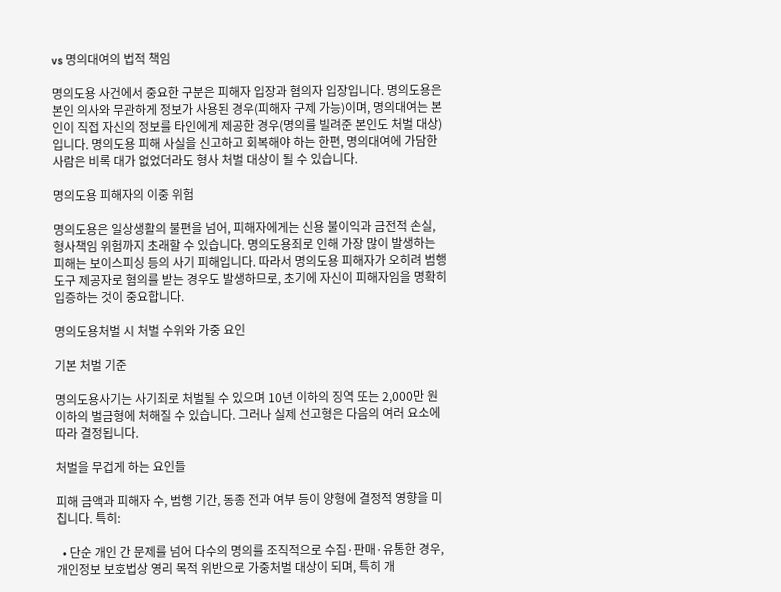vs 명의대여의 법적 책임

명의도용 사건에서 중요한 구분은 피해자 입장과 혐의자 입장입니다. 명의도용은 본인 의사와 무관하게 정보가 사용된 경우(피해자 구제 가능)이며, 명의대여는 본인이 직접 자신의 정보를 타인에게 제공한 경우(명의를 빌려준 본인도 처벌 대상)입니다. 명의도용 피해 사실을 신고하고 회복해야 하는 한편, 명의대여에 가담한 사람은 비록 대가 없었더라도 형사 처벌 대상이 될 수 있습니다.

명의도용 피해자의 이중 위험

명의도용은 일상생활의 불편을 넘어, 피해자에게는 신용 불이익과 금전적 손실, 형사책임 위험까지 초래할 수 있습니다. 명의도용죄로 인해 가장 많이 발생하는 피해는 보이스피싱 등의 사기 피해입니다. 따라서 명의도용 피해자가 오히려 범행 도구 제공자로 혐의를 받는 경우도 발생하므로, 초기에 자신이 피해자임을 명확히 입증하는 것이 중요합니다.

명의도용처벌 시 처벌 수위와 가중 요인

기본 처벌 기준

명의도용사기는 사기죄로 처벌될 수 있으며 10년 이하의 징역 또는 2,000만 원 이하의 벌금형에 처해질 수 있습니다. 그러나 실제 선고형은 다음의 여러 요소에 따라 결정됩니다.

처벌을 무겁게 하는 요인들

피해 금액과 피해자 수, 범행 기간, 동종 전과 여부 등이 양형에 결정적 영향을 미칩니다. 특히:

  • 단순 개인 간 문제를 넘어 다수의 명의를 조직적으로 수집·판매·유통한 경우, 개인정보 보호법상 영리 목적 위반으로 가중처벌 대상이 되며, 특히 개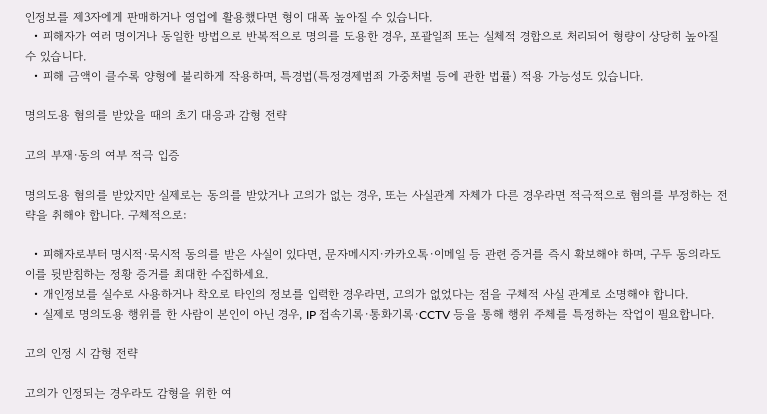인정보를 제3자에게 판매하거나 영업에 활용했다면 형이 대폭 높아질 수 있습니다.
  • 피해자가 여러 명이거나 동일한 방법으로 반복적으로 명의를 도용한 경우, 포괄일죄 또는 실체적 경합으로 처리되어 형량이 상당히 높아질 수 있습니다.
  • 피해 금액이 클수록 양형에 불리하게 작용하며, 특경법(특정경제범죄 가중처벌 등에 관한 법률) 적용 가능성도 있습니다.

명의도용 혐의를 받았을 때의 초기 대응과 감형 전략

고의 부재·동의 여부 적극 입증

명의도용 혐의를 받았지만 실제로는 동의를 받았거나 고의가 없는 경우, 또는 사실관계 자체가 다른 경우라면 적극적으로 혐의를 부정하는 전략을 취해야 합니다. 구체적으로:

  • 피해자로부터 명시적·묵시적 동의를 받은 사실이 있다면, 문자메시지·카카오톡·이메일 등 관련 증거를 즉시 확보해야 하며, 구두 동의라도 이를 뒷받침하는 정황 증거를 최대한 수집하세요.
  • 개인정보를 실수로 사용하거나 착오로 타인의 정보를 입력한 경우라면, 고의가 없었다는 점을 구체적 사실 관계로 소명해야 합니다.
  • 실제로 명의도용 행위를 한 사람이 본인이 아닌 경우, IP 접속기록·통화기록·CCTV 등을 통해 행위 주체를 특정하는 작업이 필요합니다.

고의 인정 시 감형 전략

고의가 인정되는 경우라도 감형을 위한 여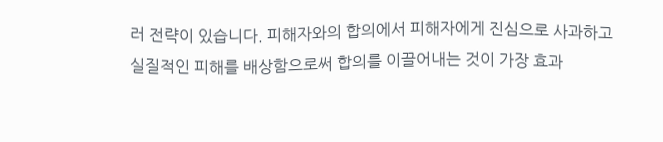러 전략이 있습니다. 피해자와의 합의에서 피해자에게 진심으로 사과하고 실질적인 피해를 배상함으로써 합의를 이끌어내는 것이 가장 효과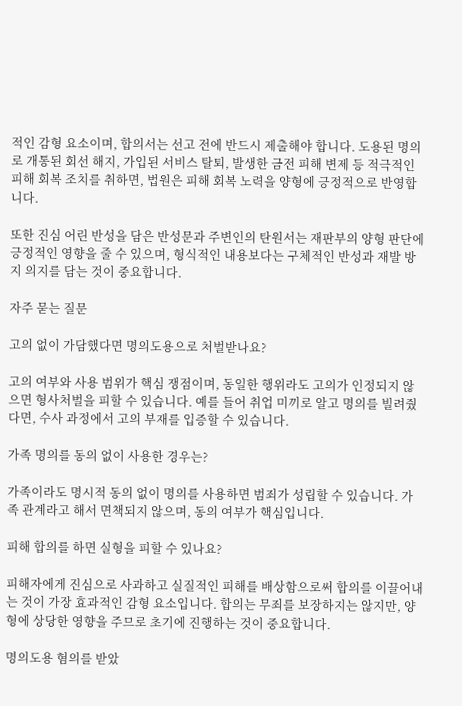적인 감형 요소이며, 합의서는 선고 전에 반드시 제출해야 합니다. 도용된 명의로 개통된 회선 해지, 가입된 서비스 탈퇴, 발생한 금전 피해 변제 등 적극적인 피해 회복 조치를 취하면, 법원은 피해 회복 노력을 양형에 긍정적으로 반영합니다.

또한 진심 어린 반성을 담은 반성문과 주변인의 탄원서는 재판부의 양형 판단에 긍정적인 영향을 줄 수 있으며, 형식적인 내용보다는 구체적인 반성과 재발 방지 의지를 담는 것이 중요합니다.

자주 묻는 질문

고의 없이 가담했다면 명의도용으로 처벌받나요?

고의 여부와 사용 범위가 핵심 쟁점이며, 동일한 행위라도 고의가 인정되지 않으면 형사처벌을 피할 수 있습니다. 예를 들어 취업 미끼로 알고 명의를 빌려줬다면, 수사 과정에서 고의 부재를 입증할 수 있습니다.

가족 명의를 동의 없이 사용한 경우는?

가족이라도 명시적 동의 없이 명의를 사용하면 범죄가 성립할 수 있습니다. 가족 관계라고 해서 면책되지 않으며, 동의 여부가 핵심입니다.

피해 합의를 하면 실형을 피할 수 있나요?

피해자에게 진심으로 사과하고 실질적인 피해를 배상함으로써 합의를 이끌어내는 것이 가장 효과적인 감형 요소입니다. 합의는 무죄를 보장하지는 않지만, 양형에 상당한 영향을 주므로 초기에 진행하는 것이 중요합니다.

명의도용 혐의를 받았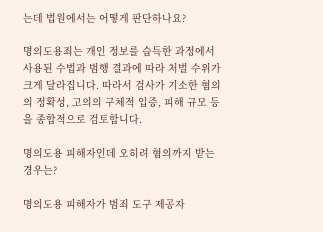는데 법원에서는 어떻게 판단하나요?

명의도용죄는 개인 정보를 습득한 과정에서 사용된 수법과 범행 결과에 따라 처벌 수위가 크게 달라집니다. 따라서 검사가 기소한 혐의의 정확성, 고의의 구체적 입증, 피해 규모 등을 종합적으로 검토합니다.

명의도용 피해자인데 오히려 혐의까지 받는 경우는?

명의도용 피해자가 범죄 도구 제공자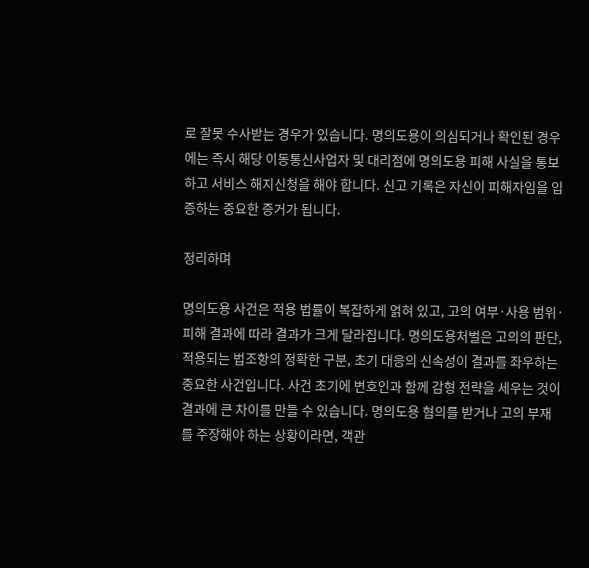로 잘못 수사받는 경우가 있습니다. 명의도용이 의심되거나 확인된 경우에는 즉시 해당 이동통신사업자 및 대리점에 명의도용 피해 사실을 통보하고 서비스 해지신청을 해야 합니다. 신고 기록은 자신이 피해자임을 입증하는 중요한 증거가 됩니다.

정리하며

명의도용 사건은 적용 법률이 복잡하게 얽혀 있고, 고의 여부·사용 범위·피해 결과에 따라 결과가 크게 달라집니다. 명의도용처벌은 고의의 판단, 적용되는 법조항의 정확한 구분, 초기 대응의 신속성이 결과를 좌우하는 중요한 사건입니다. 사건 초기에 변호인과 함께 감형 전략을 세우는 것이 결과에 큰 차이를 만들 수 있습니다. 명의도용 혐의를 받거나 고의 부재를 주장해야 하는 상황이라면, 객관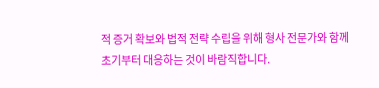적 증거 확보와 법적 전략 수립을 위해 형사 전문가와 함께 초기부터 대응하는 것이 바람직합니다.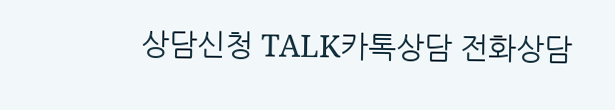상담신청 TALK카톡상담 전화상담